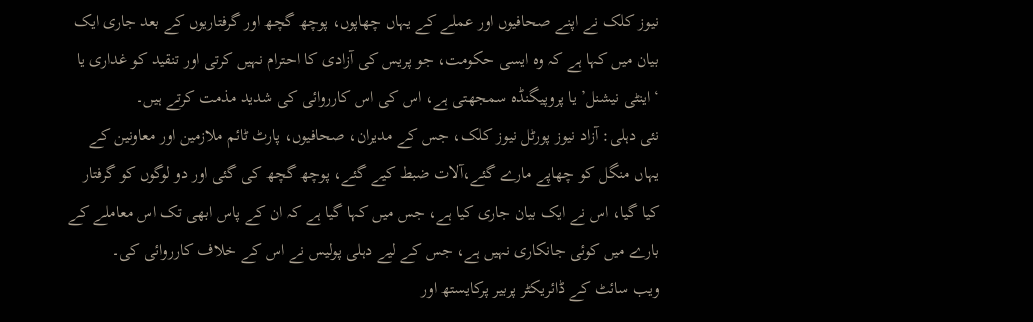نیوز کلک نے اپنے صحافیوں اور عملے کے یہاں چھاپوں، پوچھ گچھ اور گرفتاریوں کے بعد جاری ایک بیان میں کہا ہے کہ وہ ایسی حکومت، جو پریس کی آزادی کا احترام نہیں کرتی اور تنقید کو غداری یا ‘اینٹی نیشنل’ یا پروپیگنڈہ سمجھتی ہے، اس کی اس کارروائی کی شدید مذمت کرتے ہیں۔
نئی دہلی: آزاد نیوز پورٹل نیوز کلک، جس کے مدیران، صحافیوں، پارٹ ٹائم ملازمین اور معاونین کے یہاں منگل کو چھاپے مارے گئے،آلات ضبط کیے گئے، پوچھ گچھ کی گئی اور دو لوگوں کو گرفتار کیا گیا، اس نے ایک بیان جاری کیا ہے، جس میں کہا گیا ہے کہ ان کے پاس ابھی تک اس معاملے کے بارے میں کوئی جانکاری نہیں ہے، جس کے لیے دہلی پولیس نے اس کے خلاف کارروائی کی۔
ویب سائٹ کے ڈائریکٹر پربیر پرکایستھ اور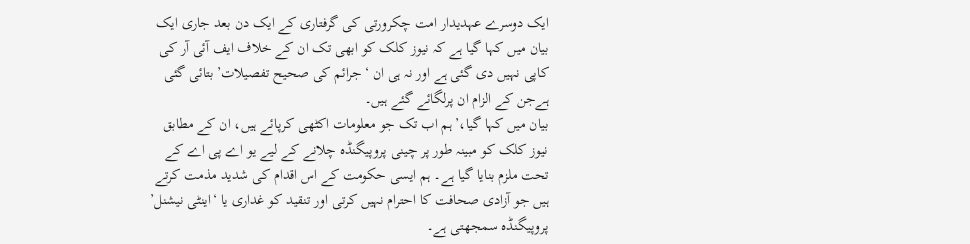ایک دوسرے عہدیدار امت چکرورتی کی گرفتاری کے ایک دن بعد جاری ایک بیان میں کہا گیا ہے کہ نیوز کلک کو ابھی تک ان کے خلاف ایف آئی آر کی کاپی نہیں دی گئی ہے اور نہ ہی ان ‘جرائم کی صحیح تفصیلات’ بتائی گئی ہےجن کے الزام ان پرلگائے گئے ہیں۔
بیان میں کہا گیا،’ہم اب تک جو معلومات اکٹھی کرپائے ہیں، ان کے مطابق نیوز کلک کو مبینہ طور پر چینی پروپیگنڈہ چلانے کے لیے یو اے پی اے کے تحت ملزم بنایا گیا ہے۔ ہم ایسی حکومت کے اس اقدام کی شدید مذمت کرتے ہیں جو آزادی صحافت کا احترام نہیں کرتی اور تنقید کو غداری یا ‘اینٹی نیشنل’ پروپیگنڈہ سمجھتی ہے۔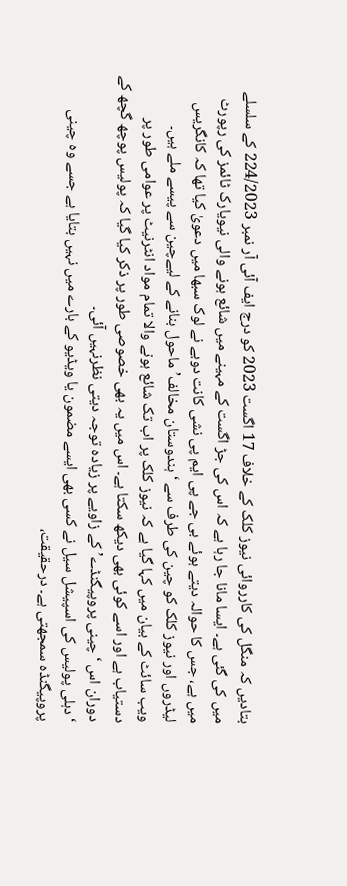بتادیں کہ منگل کی کارروائی نیوز کلک کے خلاف 17 اگست 2023 کو درج ایف آئی آر نمبر 224/2023 کے سلسلے میں کی گئی ہے۔ ایسا مانا جا رہا ہے کہ اس کی جڑ اگست کے مہینے میں شائع ہونے والی نیویارک ٹائمز کی رپورٹ میں ہے، جس کا حوالہ دیتے ہوئے بی جے پی ایم پی نشی کانت دوبے نے لوک سبھا میں دعویٰ کیا تھا کہ کانگریس لیڈروں اور نیوز کلک کو چین کی طرف سے ‘ ہندوستان مخالف’ ماحول بنانے کے لیےچین سے پیسے ملے ہیں۔
ویب سائٹ کے بیان میں کہا گیا ہے کہ نیوز کلک پر اب تک شائع ہونے والا تمام مواد انٹرنیٹ پر عوامی طور پر دستیاب ہے اور اسے کوئی بھی دیکھ سکتا ہے۔ اس میں یہ بھی خصوصی طور پر ذکر کیا گیا کہ پولیس پوچھ گچھ کے دوران اس ‘چینی پروپیگنڈے’ کے زاویے پر زیادہ توجہ دیتی نظرنہیں آئی۔
‘دہلی پولیس کی اسپیشل سیل نے کسی بھی ایسے مضمون یا ویڈیو کے بارے میں نہیں بتایا ہے جسے وہ چینی پروپیگنڈہ سمجھتی ہے۔ درحقیقت،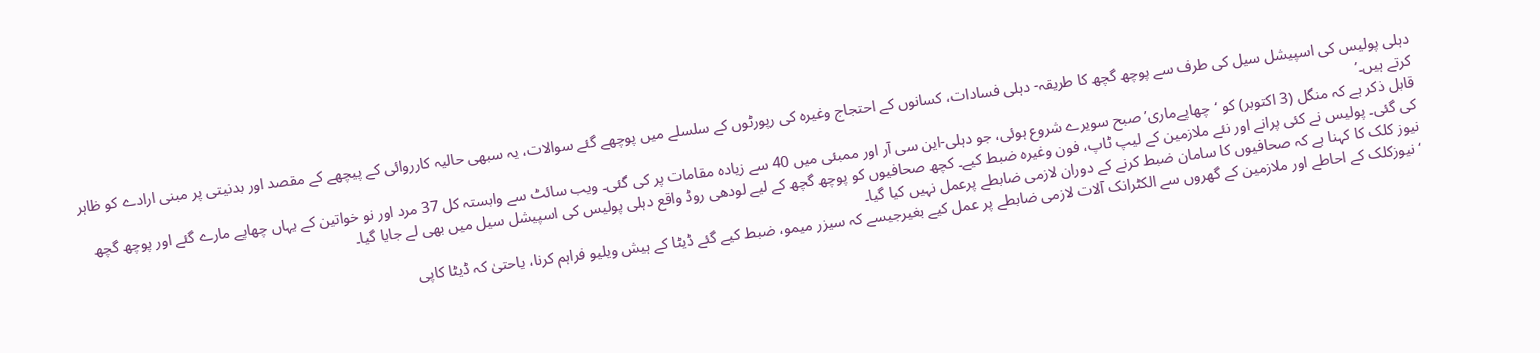دہلی پولیس کی اسپیشل سیل کی طرف سے پوچھ گچھ کا طریقہ- دہلی فسادات، کسانوں کے احتجاج وغیرہ کی رپورٹوں کے سلسلے میں پوچھے گئے سوالات، یہ سبھی حالیہ کارروائی کے پیچھے کے مقصد اور بدنیتی پر مبنی ارادے کو ظاہر کرتے ہیں۔’
قابل ذکر ہے کہ منگل (3 اکتوبر) کو ‘چھاپےماری’ صبح سویرے شروع ہوئی، جو دہلی-این سی آر اور ممبئی میں 40 سے زیادہ مقامات پر کی گئی۔ ویب سائٹ سے وابستہ کل 37 مرد اور نو خواتین کے یہاں چھاپے مارے گئے اور پوچھ گچھ کی گئی۔ پولیس نے کئی پرانے اور نئے ملازمین کے لیپ ٹاپ، فون وغیرہ ضبط کیے۔ کچھ صحافیوں کو پوچھ گچھ کے لیے لودھی روڈ واقع دہلی پولیس کی اسپیشل سیل میں بھی لے جایا گیا۔
نیوز کلک کا کہنا ہے کہ صحافیوں کا سامان ضبط کرنے کے دوران لازمی ضابطے پرعمل نہیں کیا گیا۔
‘نیوزکلک کے احاطے اور ملازمین کے گھروں سے الکٹرانک آلات لازمی ضابطے پر عمل کیے بغیرجیسے کہ سیزر میمو، ضبط کیے گئے ڈیٹا کے ہیش ویلیو فراہم کرنا، یاحتیٰ کہ ڈیٹا کاپی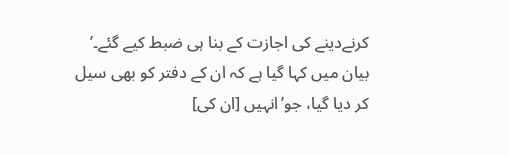کرنےدینے کی اجازت کے بنا ہی ضبط کیے گئے۔’
بیان میں کہا گیا ہے کہ ان کے دفتر کو بھی سیل کر دیا گیا، جو’انہیں [ان کی]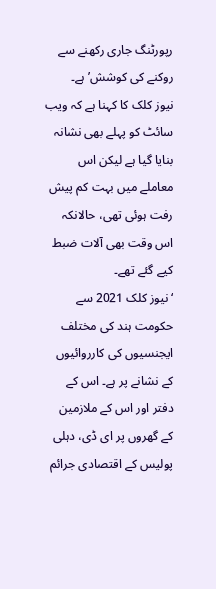رپورٹنگ جاری رکھنے سے روکنے کی کوشش’ ہے۔
نیوز کلک کا کہنا ہے کہ ویب سائٹ کو پہلے بھی نشانہ بنایا گیا ہے لیکن اس معاملے میں بہت کم پیش رفت ہوئی تھی، حالانکہ اس وقت بھی آلات ضبط کیے گئے تھے۔
‘نیوز کلک 2021 سے حکومت ہند کی مختلف ایجنسیوں کی کارروائیوں کے نشانے پر ہے۔ اس کے دفتر اور اس کے ملازمین کے گھروں پر ای ڈی، دہلی پولیس کے اقتصادی جرائم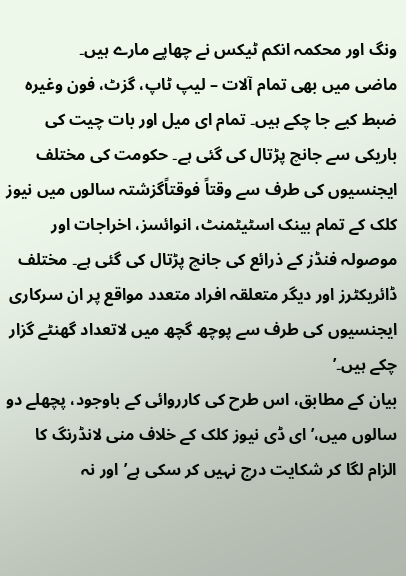ونگ اور محکمہ انکم ٹیکس نے چھاپے مارے ہیں۔
ماضی میں بھی تمام آلات – لیپ ٹاپ، گزٹ، فون وغیرہ ضبط کیے جا چکے ہیں۔ تمام ای میل اور بات چیت کی باریکی سے جانچ پڑتال کی گئی ہے۔ حکومت کی مختلف ایجنسیوں کی طرف سے وقتاً فوقتاًگزشتہ سالوں میں نیوز کلک کے تمام بینک اسٹیٹمنٹ، انوائسز، اخراجات اور موصولہ فنڈز کے ذرائع کی جانچ پڑتال کی گئی ہے۔ مختلف ڈائریکٹرز اور دیگر متعلقہ افراد متعدد مواقع پر ان سرکاری ایجنسیوں کی طرف سے پوچھ گچھ میں لاتعداد گھنٹے گزار چکے ہیں۔’
بیان کے مطابق، اس طرح کی کارروائی کے باوجود، پچھلے دو سالوں میں،’ای ڈی نیوز کلک کے خلاف منی لانڈرنگ کا الزام لگا کر شکایت درج نہیں کر سکی ہے’اور نہ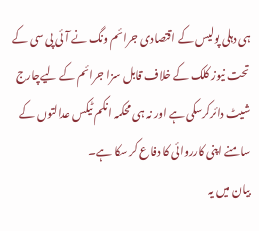ہی دہلی پولیس کے اقتصادی جرائم ونگ نے آئی پی سی کے تحت نیوز کلک کے خلاف قابل سزا جرائم کے لیےچارج شیٹ دائرکرسکی ہے اور نہ ہی محکمہ انکم ٹیکس عدالتوں کے سامنے اپنی کارروائی کا دفاع کر سکا ہے۔
بیان میں یہ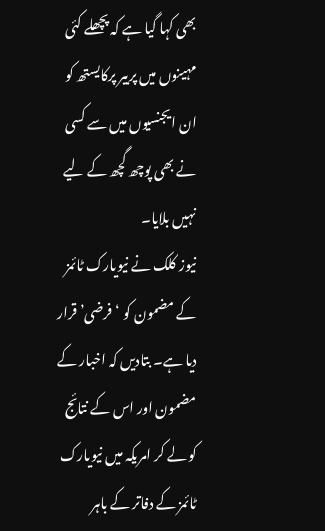بھی کہا گیا ہے کہ پچھلے کئی مہینوں میں پربیر پرکایستھ کو ان ایجنسیوں میں سے کسی نے بھی پوچھ گچھ کے لیے نہیں بلایا۔
نیوز کلک نے نیویارک ٹائمز کے مضمون کو ‘فرضی’ قرار دیا ہے۔ بتادیں کہ اخبار کے مضمون اور اس کے نتائج کو لے کر امریکہ میں نیویارک ٹائمز کے دفاتر کے باہر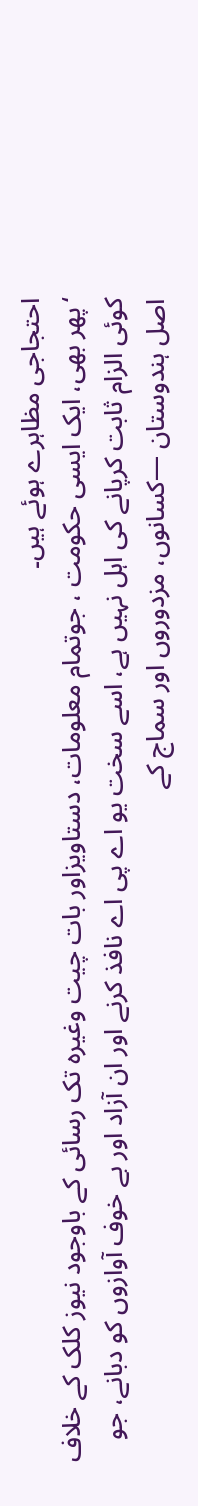احتجاجی مظاہرے ہوئے ہیں۔
‘پھر بھی، ایک ایسی حکومت ، جوتمام معلومات، دستاویزاور بات چیت وغیرہ تک رسائی کے باوجود نیوز کلک کے خلاف کوئی الزام ثابت کرپانے کی اہل نہیں ہے، اسے سخت یو اے پی اے نافذ کرنے اور ان آزاد اور بے خوف آوازوں کو دبانے، جو اصل ہندوستان —کسانوں، مزدوروں اور سماج کے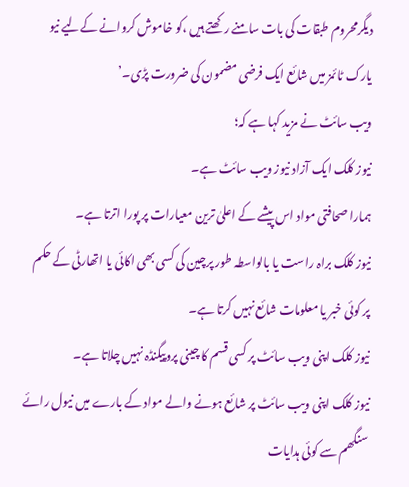دیگرمحروم طبقات کی بات سامنے رکھتے ہیں ،کو خاموش کروانے کےلیے نیو یارک ٹائمز میں شائع ایک فرضی مضمون کی ضرورت پڑی۔’
ویب سائٹ نے مزید کہا ہے کہ؛
نیوز کلک ایک آزاد نیوز ویب سائٹ ہے۔
ہمارا صحافتی مواد اس پیشے کے اعلیٰ ترین معیارات پر پورا اترتا ہے۔
نیوز کلک براہ راست یا بالواسطہ طور پرچین کی کسی بھی اکائی یا اتھارٹی کے حکم پر کوئی خبر یا معلومات شائع نہیں کرتا ہے۔
نیوز کلک اپنی ویب سائٹ پر کسی قسم کا چینی پروپیگنڈہ نہیں چلاتا ہے۔
نیوز کلک اپنی ویب سائٹ پر شائع ہونے والے مواد کے بارے میں نیول رائے سنگھم سے کوئی ہدایات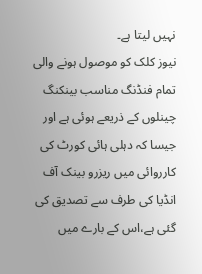نہیں لیتا ہے۔
نیوز کلک کو موصول ہونے والی تمام فنڈنگ مناسب بینکنگ چینلوں کے ذریعے ہوئی ہے اور جیسا کہ دہلی ہائی کورٹ کی کارروائی میں ریزرو بینک آف انڈیا کی طرف سے تصدیق کی گئی ہے،اس کے بارے میں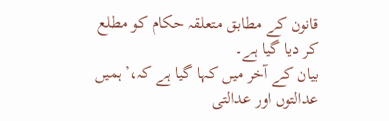قانون کے مطابق متعلقہ حکام کو مطلع کر دیا گیا ہے۔
بیان کے آخر میں کہا گیا ہے کہ،’ہمیں عدالتوں اور عدالتی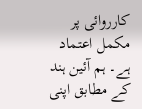کارروائی پر مکمل اعتماد ہے۔ ہم آئین ہند کے مطابق اپنی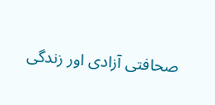صحافتی آزادی اور زندگی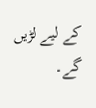کے لیے لڑیں گے۔